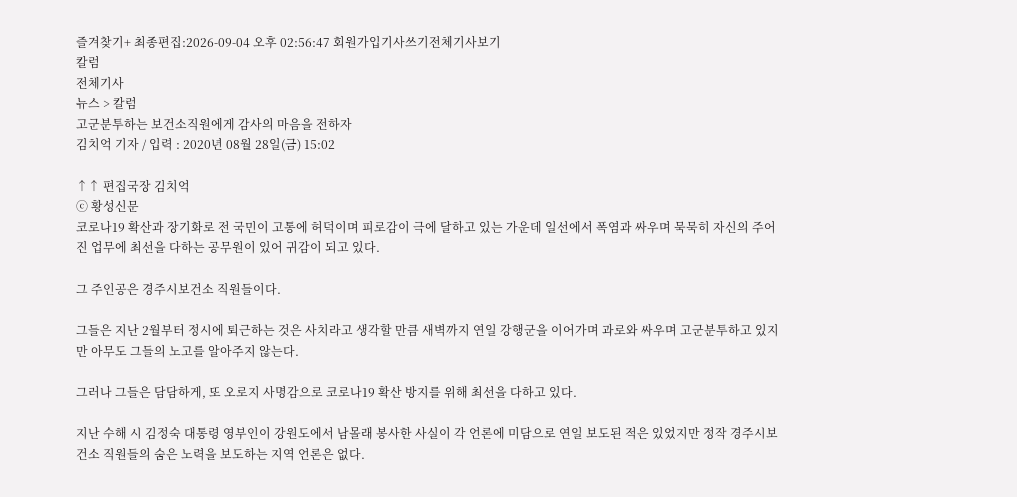즐겨찾기+ 최종편집:2026-09-04 오후 02:56:47 회원가입기사쓰기전체기사보기
칼럼
전체기사
뉴스 > 칼럼
고군분투하는 보건소직원에게 감사의 마음을 전하자
김치억 기자 / 입력 : 2020년 08월 28일(금) 15:02

↑↑ 편집국장 김치억
ⓒ 황성신문
코로나19 확산과 장기화로 전 국민이 고통에 허덕이며 피로감이 극에 달하고 있는 가운데 일선에서 폭염과 싸우며 묵묵히 자신의 주어진 업무에 최선을 다하는 공무원이 있어 귀감이 되고 있다.

그 주인공은 경주시보건소 직원들이다.

그들은 지난 2월부터 정시에 퇴근하는 것은 사치라고 생각할 만큼 새벽까지 연일 강행군을 이어가며 과로와 싸우며 고군분투하고 있지만 아무도 그들의 노고를 알아주지 않는다.

그러나 그들은 담담하게, 또 오로지 사명감으로 코로나19 확산 방지를 위해 최선을 다하고 있다.

지난 수해 시 김정숙 대통령 영부인이 강원도에서 남몰래 봉사한 사실이 각 언론에 미담으로 연일 보도된 적은 있었지만 정작 경주시보건소 직원들의 숨은 노력을 보도하는 지역 언론은 없다.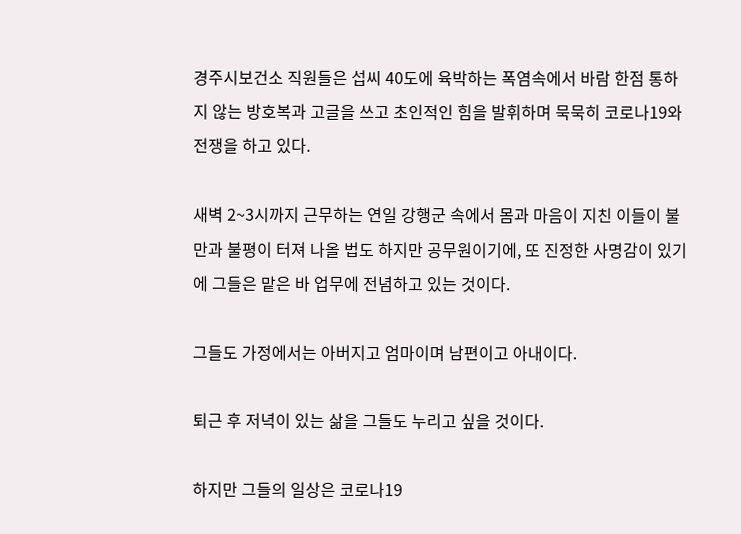경주시보건소 직원들은 섭씨 40도에 육박하는 폭염속에서 바람 한점 통하지 않는 방호복과 고글을 쓰고 초인적인 힘을 발휘하며 묵묵히 코로나19와 전쟁을 하고 있다.

새벽 2~3시까지 근무하는 연일 강행군 속에서 몸과 마음이 지친 이들이 불만과 불평이 터져 나올 법도 하지만 공무원이기에, 또 진정한 사명감이 있기에 그들은 맡은 바 업무에 전념하고 있는 것이다.

그들도 가정에서는 아버지고 엄마이며 남편이고 아내이다.

퇴근 후 저녁이 있는 삶을 그들도 누리고 싶을 것이다.

하지만 그들의 일상은 코로나19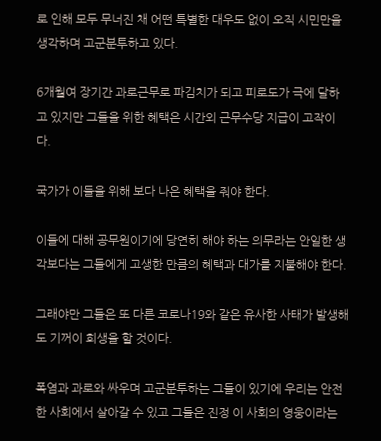로 인해 모두 무너진 채 어떤 특별한 대우도 없이 오직 시민만을 생각하며 고군분투하고 있다.

6개월여 장기간 과로근무로 파김치가 되고 피로도가 극에 달하고 있지만 그들을 위한 혜택은 시간외 근무수당 지급이 고작이다.

국가가 이들을 위해 보다 나은 혜택을 줘야 한다.

이들에 대해 공무원이기에 당연히 해야 하는 의무라는 안일한 생각보다는 그들에게 고생한 만큼의 혜택과 대가를 지불해야 한다.

그래야만 그들은 또 다른 코로나19와 같은 유사한 사태가 발생해도 기꺼이 희생을 할 것이다.

폭염과 과로와 싸우며 고군분투하는 그들이 있기에 우리는 안전한 사회에서 살아갈 수 있고 그들은 진정 이 사회의 영웅이라는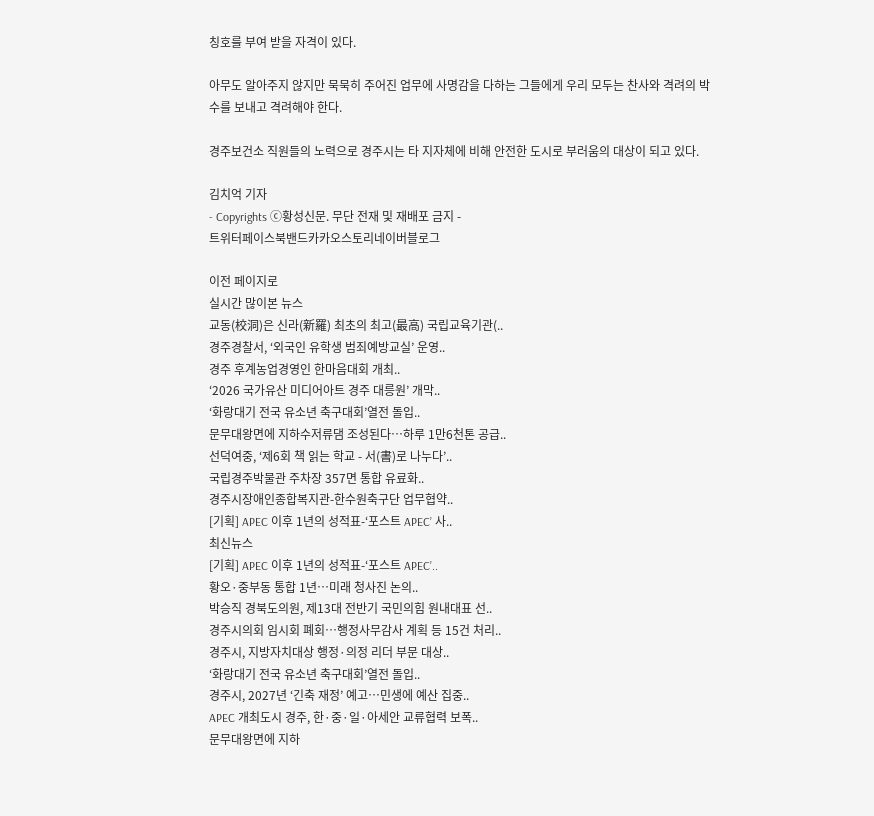칭호를 부여 받을 자격이 있다.

아무도 알아주지 않지만 묵묵히 주어진 업무에 사명감을 다하는 그들에게 우리 모두는 찬사와 격려의 박수를 보내고 격려해야 한다.

경주보건소 직원들의 노력으로 경주시는 타 지자체에 비해 안전한 도시로 부러움의 대상이 되고 있다.

김치억 기자
- Copyrights ⓒ황성신문. 무단 전재 및 재배포 금지 -
트위터페이스북밴드카카오스토리네이버블로그

이전 페이지로
실시간 많이본 뉴스
교동(校洞)은 신라(新羅) 최초의 최고(最高) 국립교육기관(..
경주경찰서, ‘외국인 유학생 범죄예방교실’ 운영..
경주 후계농업경영인 한마음대회 개최..
‘2026 국가유산 미디어아트 경주 대릉원’ 개막..
‘화랑대기 전국 유소년 축구대회’열전 돌입..
문무대왕면에 지하수저류댐 조성된다…하루 1만6천톤 공급..
선덕여중, ‘제6회 책 읽는 학교 - 서(書)로 나누다’..
국립경주박물관 주차장 357면 통합 유료화..
경주시장애인종합복지관-한수원축구단 업무협약..
[기획] APEC 이후 1년의 성적표-‘포스트 APEC’ 사..
최신뉴스
[기획] APEC 이후 1년의 성적표-‘포스트 APEC’..
황오·중부동 통합 1년…미래 청사진 논의..
박승직 경북도의원, 제13대 전반기 국민의힘 원내대표 선..
경주시의회 임시회 폐회…행정사무감사 계획 등 15건 처리..
경주시, 지방자치대상 행정·의정 리더 부문 대상..
‘화랑대기 전국 유소년 축구대회’열전 돌입..
경주시, 2027년 ‘긴축 재정’ 예고…민생에 예산 집중..
APEC 개최도시 경주, 한·중·일·아세안 교류협력 보폭..
문무대왕면에 지하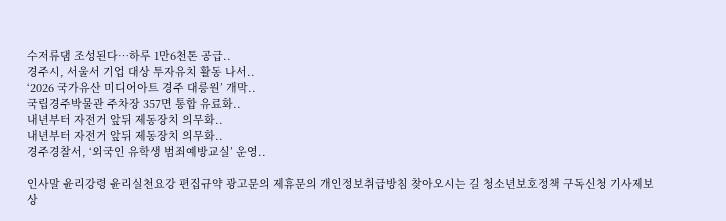수저류댐 조성된다…하루 1만6천톤 공급..
경주시, 서울서 기업 대상 투자유치 활동 나서..
‘2026 국가유산 미디어아트 경주 대릉원’ 개막..
국립경주박물관 주차장 357면 통합 유료화..
내년부터 자전거 앞뒤 제동장치 의무화..
내년부터 자전거 앞뒤 제동장치 의무화..
경주경찰서, ‘외국인 유학생 범죄예방교실’ 운영..

인사말 윤리강령 윤리실천요강 편집규약 광고문의 제휴문의 개인정보취급방침 찾아오시는 길 청소년보호정책 구독신청 기사제보
상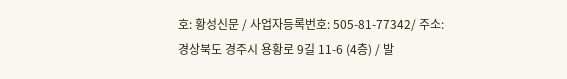호: 황성신문 / 사업자등록번호: 505-81-77342/ 주소: 경상북도 경주시 용황로 9길 11-6 (4층) / 발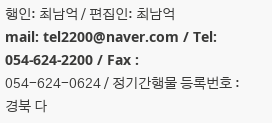행인: 최남억 / 편집인: 최남억
mail: tel2200@naver.com / Tel: 054-624-2200 / Fax : 054-624-0624 / 정기간행물 등록번호 : 경북 다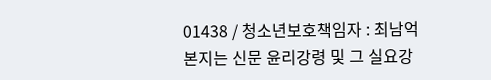01438 / 청소년보호책임자 : 최남억
본지는 신문 윤리강령 및 그 실요강